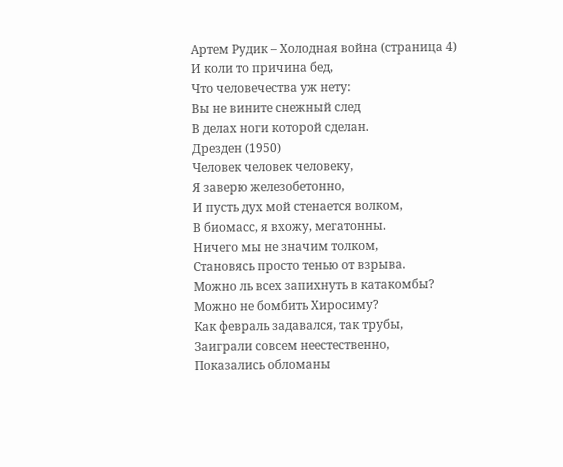Артем Рудик – Холодная война (страница 4)
И коли то причина бед,
Что человечества уж нету:
Вы не вините снежный след
В делах ноги которой сделан.
Дрезден (1950)
Человек человек человеку,
Я заверю железобетонно,
И пусть дух мой стенается волком,
В биомасс, я вхожу, мегатонны.
Ничего мы не значим толком,
Становясь просто тенью от взрыва.
Можно ль всех запихнуть в катакомбы?
Можно не бомбить Хиросиму?
Как февраль задавался, так трубы,
Заиграли совсем неестественно,
Показались обломаны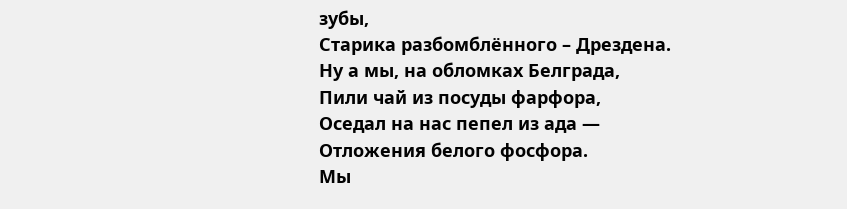зубы,
Старика разбомблённого – Дрездена.
Ну а мы, на обломках Белграда,
Пили чай из посуды фарфора,
Оседал на нас пепел из ада —
Отложения белого фосфора.
Мы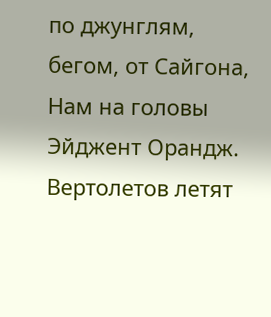по джунглям, бегом, от Сайгона,
Нам на головы Эйджент Орандж.
Вертолетов летят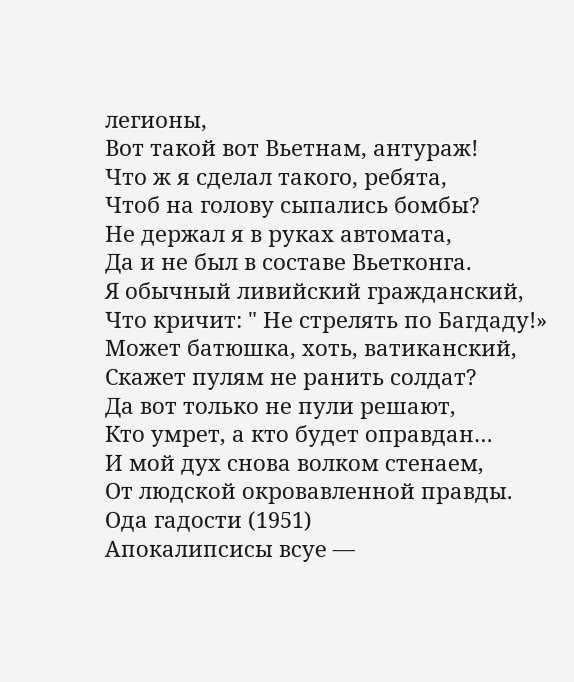легионы,
Вот такой вот Вьетнам, антураж!
Что ж я сделал такого, ребята,
Чтоб на голову сыпались бомбы?
Не держал я в руках автомата,
Да и не был в составе Вьетконга.
Я обычный ливийский гражданский,
Что кричит: " Не стрелять по Багдаду!»
Может батюшка, хоть, ватиканский,
Скажет пулям не ранить солдат?
Да вот только не пули решают,
Кто умрет, а кто будет оправдан…
И мой дух снова волком стенаем,
От людской окровавленной правды.
Ода гадости (1951)
Апокалипсисы всуе —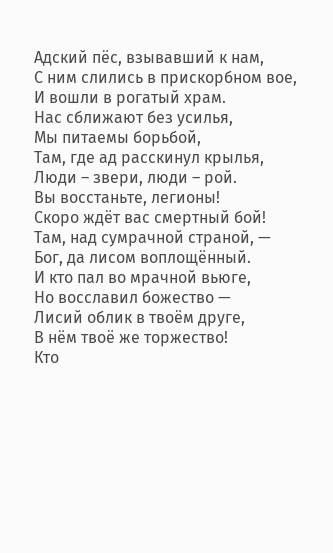Адский пёс, взывавший к нам,
С ним слились в прискорбном вое,
И вошли в рогатый храм.
Нас сближают без усилья,
Мы питаемы борьбой,
Там, где ад расскинул крылья,
Люди – звери, люди – рой.
Вы восстаньте, легионы!
Скоро ждёт вас смертный бой!
Там, над сумрачной страной, —
Бог, да лисом воплощённый.
И кто пал во мрачной вьюге,
Но восславил божество —
Лисий облик в твоём друге,
В нём твоё же торжество!
Кто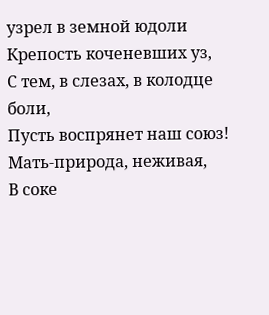узрел в земной юдоли
Крепость коченевших уз,
С тем, в слезах, в колодце боли,
Пусть воспрянет наш союз!
Мать-природа, неживая,
В соке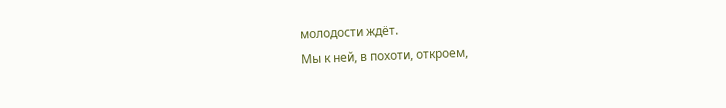молодости ждёт.
Мы к ней, в похоти, откроем,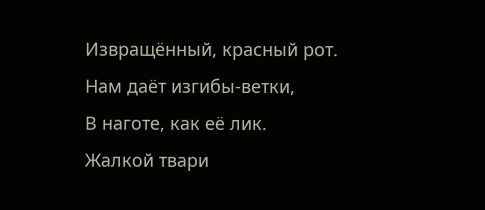Извращённый, красный рот.
Нам даёт изгибы-ветки,
В наготе, как её лик.
Жалкой твари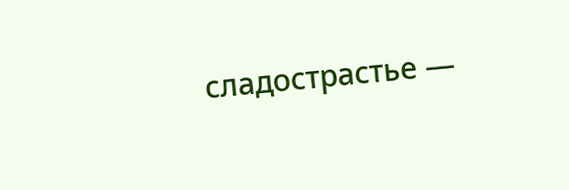сладострастье —